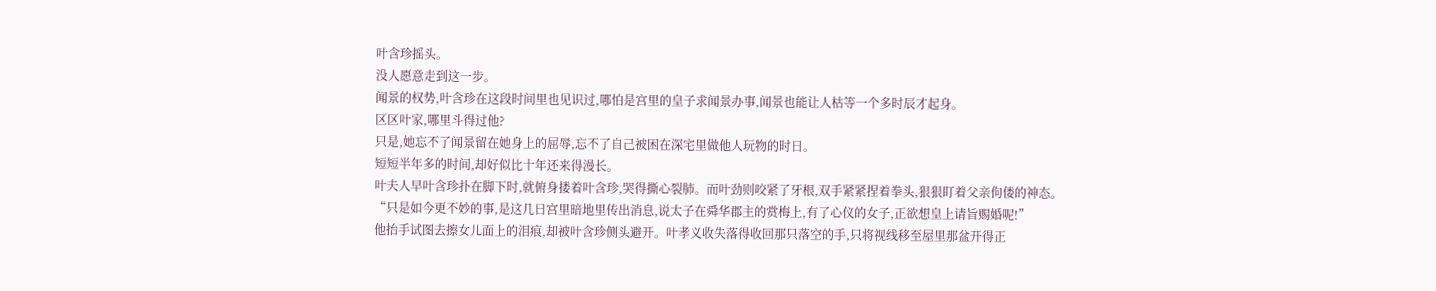叶含珍摇头。
没人愿意走到这一步。
闻景的权势,叶含珍在这段时间里也见识过,哪怕是宫里的皇子求闻景办事,闻景也能让人枯等一个多时辰才起身。
区区叶家,哪里斗得过他?
只是,她忘不了闻景留在她身上的屈辱,忘不了自己被困在深宅里做他人玩物的时日。
短短半年多的时间,却好似比十年还来得漫长。
叶夫人早叶含珍扑在脚下时,就俯身搂着叶含珍,哭得撕心裂肺。而叶劲则咬紧了牙根,双手紧紧捏着拳头,狠狠盯着父亲佝偻的神态。
“只是如今更不妙的事,是这几日宫里暗地里传出消息,说太子在舜华郡主的赏梅上,有了心仪的女子,正欲想皇上请旨赐婚呢!”
他抬手试图去擦女儿面上的泪痕,却被叶含珍侧头避开。叶孝义收失落得收回那只落空的手,只将视线移至屋里那盆开得正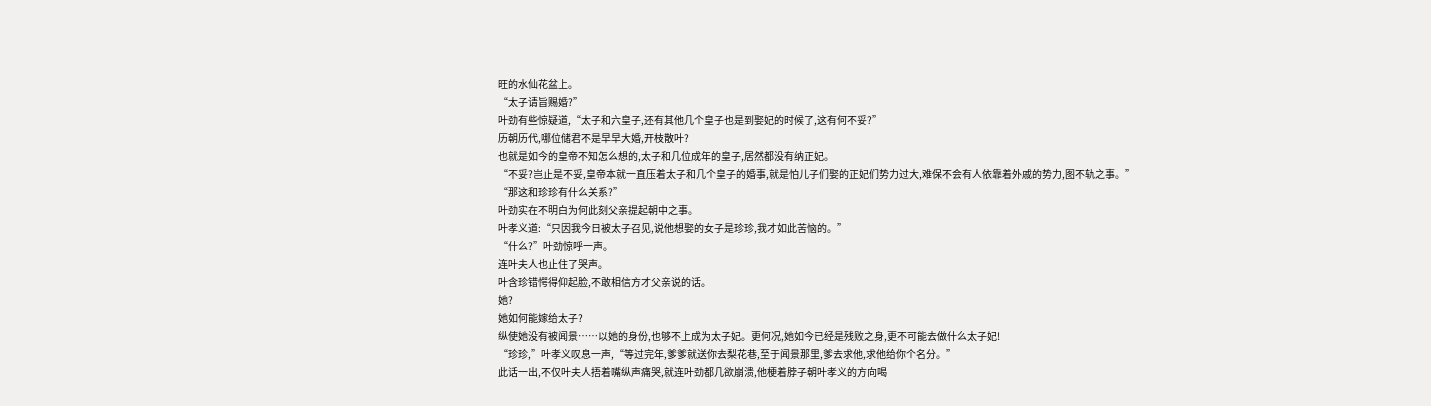旺的水仙花盆上。
“太子请旨赐婚?”
叶劲有些惊疑道,“太子和六皇子,还有其他几个皇子也是到娶妃的时候了,这有何不妥?”
历朝历代,哪位储君不是早早大婚,开枝散叶?
也就是如今的皇帝不知怎么想的,太子和几位成年的皇子,居然都没有纳正妃。
“不妥?岂止是不妥,皇帝本就一直压着太子和几个皇子的婚事,就是怕儿子们娶的正妃们势力过大,难保不会有人依靠着外戚的势力,图不轨之事。”
“那这和珍珍有什么关系?”
叶劲实在不明白为何此刻父亲提起朝中之事。
叶孝义道:“只因我今日被太子召见,说他想娶的女子是珍珍,我才如此苦恼的。”
“什么?”叶劲惊呼一声。
连叶夫人也止住了哭声。
叶含珍错愕得仰起脸,不敢相信方才父亲说的话。
她?
她如何能嫁给太子?
纵使她没有被闻景……以她的身份,也够不上成为太子妃。更何况,她如今已经是残败之身,更不可能去做什么太子妃!
“珍珍,”叶孝义叹息一声,“等过完年,爹爹就送你去梨花巷,至于闻景那里,爹去求他,求他给你个名分。”
此话一出,不仅叶夫人捂着嘴纵声痛哭,就连叶劲都几欲崩溃,他梗着脖子朝叶孝义的方向喝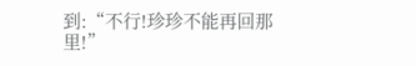到:“不行!珍珍不能再回那里!”